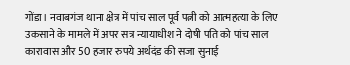गोंडा। नवाबगंज थाना क्षेत्र में पांच साल पूर्व पत्नी को आत्महत्या के लिए उकसाने के मामले में अपर सत्र न्यायाधीश ने दोषी पति को पांच साल कारावास और 50 हजार रुपये अर्थदंड की सजा सुनाई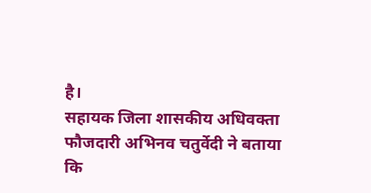है।
सहायक जिला शासकीय अधिवक्ता फौजदारी अभिनव चतुर्वेदी ने बताया कि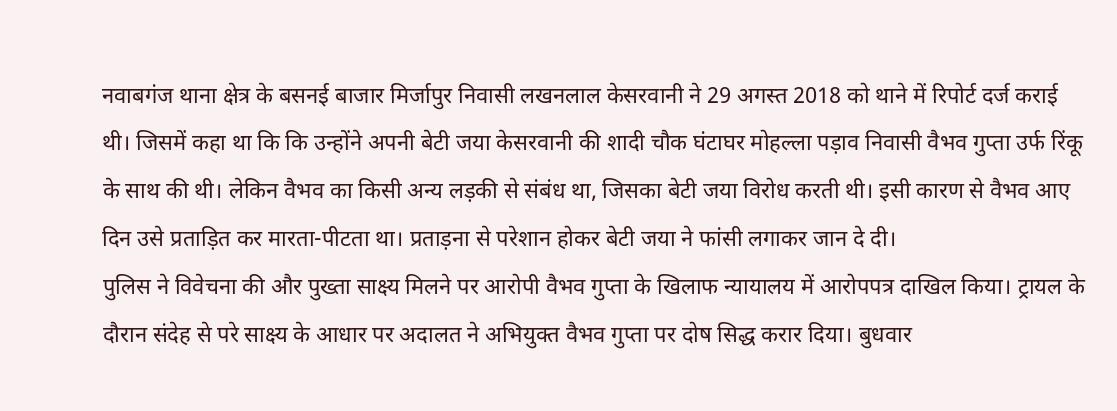नवाबगंज थाना क्षेत्र के बसनई बाजार मिर्जापुर निवासी लखनलाल केसरवानी ने 29 अगस्त 2018 को थाने में रिपोर्ट दर्ज कराई थी। जिसमें कहा था कि कि उन्होंने अपनी बेटी जया केसरवानी की शादी चौक घंटाघर मोहल्ला पड़ाव निवासी वैभव गुप्ता उर्फ रिंकू के साथ की थी। लेकिन वैभव का किसी अन्य लड़की से संबंध था, जिसका बेटी जया विरोध करती थी। इसी कारण से वैभव आए दिन उसे प्रताड़ित कर मारता-पीटता था। प्रताड़ना से परेशान होकर बेटी जया ने फांसी लगाकर जान दे दी।
पुलिस ने विवेचना की और पुख्ता साक्ष्य मिलने पर आरोपी वैभव गुप्ता के खिलाफ न्यायालय में आरोपपत्र दाखिल किया। ट्रायल के दौरान संदेह से परे साक्ष्य के आधार पर अदालत ने अभियुक्त वैभव गुप्ता पर दोष सिद्ध करार दिया। बुधवार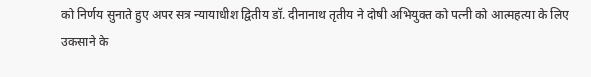को निर्णय सुनाते हुए अपर सत्र न्यायाधीश द्वितीय डॉ. दीनानाथ तृतीय ने दोषी अभियुक्त को पत्नी को आत्महत्या के लिए उकसाने के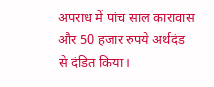अपराध में पांच साल कारावास और 50 हजार रुपये अर्थदंड से दंडित किया।